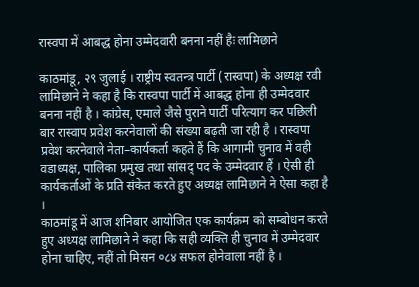रास्वपा में आबद्ध होना उम्मेदवारी बनना नहीं हैः लामिछाने

काठमांडू, २९ जुलाई । राष्ट्रीय स्वतन्त्र पार्टी (रास्वपा) के अध्यक्ष रवी लामिछाने ने कहा है कि रास्वपा पार्टी में आबद्ध होना ही उम्मेदवार बनना नहीं है । कांग्रेस, एमाले जैसे पुराने पार्टी परित्याग कर पछिली बार रास्वाप प्रवेश करनेवालों की संख्या बढ़ती जा रही है । रास्वपा प्रवेश करनेवाले नेता–कार्यकर्ता कहते हैं कि आगामी चुनाव में वही वडाध्यक्ष, पालिका प्रमुख तथा सांसद् पद के उम्मेदवार हैं । ऐसी ही कार्यकर्ताओं के प्रति संकेत करते हुए अध्यक्ष लामिछाने ने ऐसा कहा है ।
काठमांडू में आज शनिबार आयोजित एक कार्यक्रम को सम्बोधन करते हुए अध्यक्ष लामिछाने ने कहा कि सही व्यक्ति ही चुनाव में उम्मेदवार होना चाहिए, नहीं तो मिसन ०८४ सफल होनेवाला नहीं है ।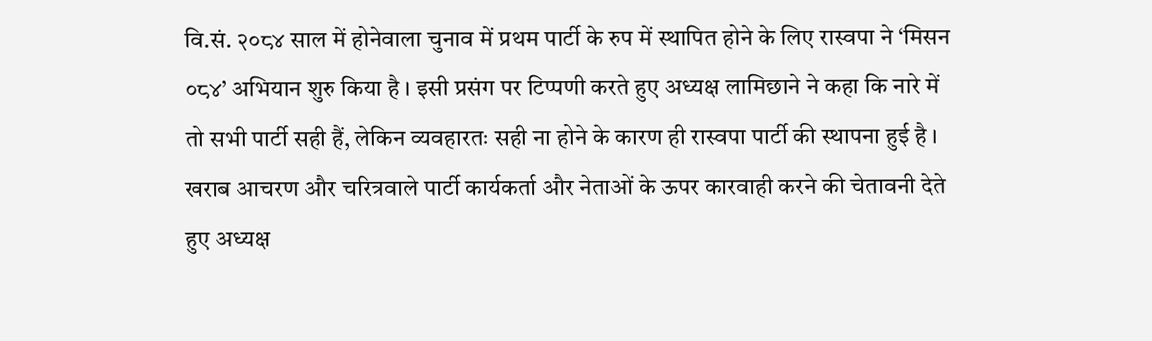वि.सं. २०८४ साल में होनेवाला चुनाव में प्रथम पार्टी के रुप में स्थापित होने के लिए रास्वपा ने ‘मिसन ०८४’ अभियान शुरु किया है । इसी प्रसंग पर टिप्पणी करते हुए अध्यक्ष लामिछाने ने कहा कि नारे में तो सभी पार्टी सही हैं, लेकिन व्यवहारतः सही ना होने के कारण ही रास्वपा पार्टी की स्थापना हुई है ।
खराब आचरण और चरित्रवाले पार्टी कार्यकर्ता और नेताओं के ऊपर कारवाही करने की चेतावनी देते हुए अध्यक्ष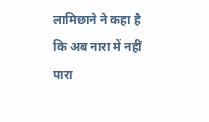लामिछाने ने कहा है कि अब नारा में नहीं पारा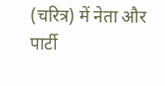(चरित्र) में नेता और पार्टी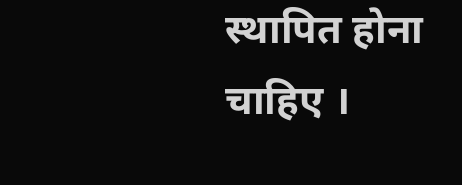स्थापित होना चाहिए ।